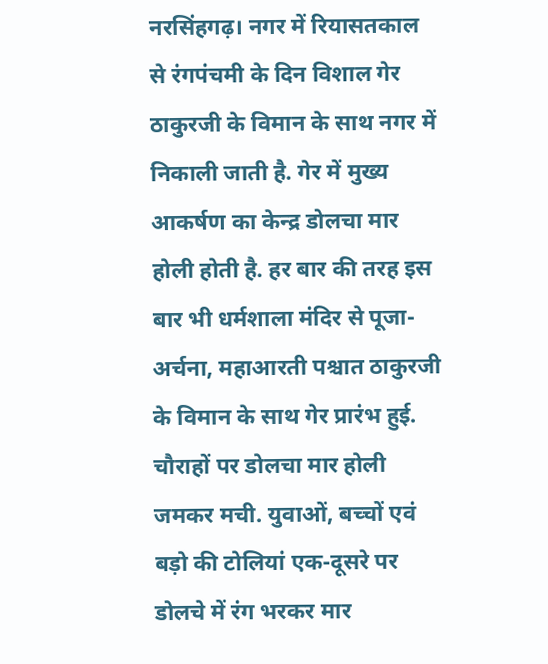नरसिंहगढ़। नगर में रियासतकाल से रंगपंचमी के दिन विशाल गेर ठाकुरजी के विमान के साथ नगर में निकाली जाती है. गेर में मुख्य आकर्षण का केन्द्र डोलचा मार होली होती है. हर बार की तरह इस बार भी धर्मशाला मंदिर से पूजा-अर्चना, महाआरती पश्चात ठाकुरजी के विमान के साथ गेर प्रारंभ हुई. चौराहों पर डोलचा मार होली जमकर मची. युवाओं, बच्चों एवं बड़ो की टोलियां एक-दूसरे पर डोलचे में रंग भरकर मार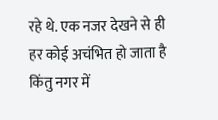रहे थे. एक नजर देखने से ही हर कोई अचंभित हो जाता है किंतु नगर में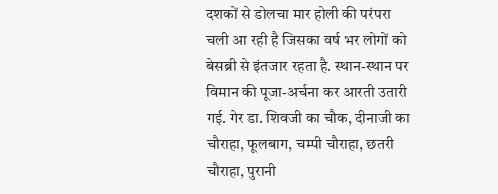दशकों से डोलचा मार होली की परंपरा चली आ रही है जिसका वर्ष भर लोगों को बेसब्री से इंतजार रहता है. स्थान-स्थान पर विमान की पूजा-अर्चना कर आरती उतारी गई. गेर डा. शिवजी का चौक, दीनाजी का चौराहा, फूलबाग, चम्पी चौराहा, छतरी चौराहा, पुरानी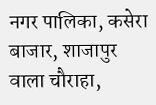नगर पालिका, कसेरा बाजार, शाजापुर वाला चौराहा,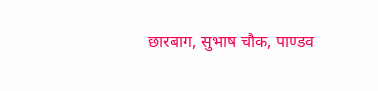छारबाग, सुभाष चौक, पाण्डव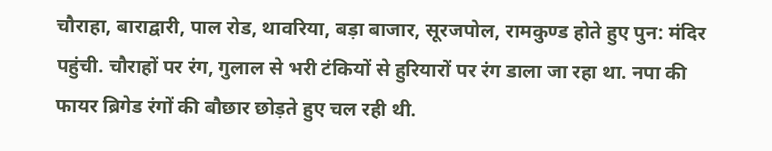चौराहा, बाराद्वारी, पाल रोड, थावरिया, बड़ा बाजार, सूरजपोल, रामकुण्ड होते हुए पुन: मंदिर पहुंची. चौराहों पर रंग, गुलाल से भरी टंकियों से हुरियारों पर रंग डाला जा रहा था. नपा की फायर ब्रिगेड रंगों की बौछार छोड़ते हुए चल रही थी.